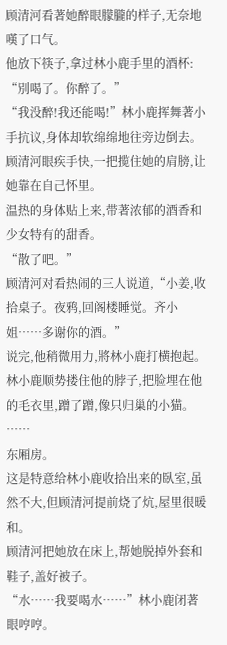顾清河看著她醉眼朦朧的样子,无奈地嘆了口气。
他放下筷子,拿过林小鹿手里的酒杯:
“別喝了。你醉了。”
“我没醉!我还能喝!”林小鹿挥舞著小手抗议,身体却软绵绵地往旁边倒去。
顾清河眼疾手快,一把揽住她的肩膀,让她靠在自己怀里。
温热的身体贴上来,带著浓郁的酒香和少女特有的甜香。
“散了吧。”
顾清河对看热闹的三人说道,“小姜,收拾桌子。夜鸦,回阁楼睡觉。齐小姐……多谢你的酒。”
说完,他稍微用力,將林小鹿打横抱起。
林小鹿顺势搂住他的脖子,把脸埋在他的毛衣里,蹭了蹭,像只归巢的小猫。
……
东厢房。
这是特意给林小鹿收拾出来的臥室,虽然不大,但顾清河提前烧了炕,屋里很暖和。
顾清河把她放在床上,帮她脱掉外套和鞋子,盖好被子。
“水……我要喝水……”林小鹿闭著眼哼哼。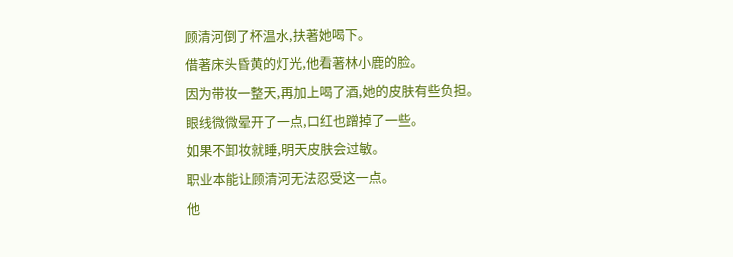顾清河倒了杯温水,扶著她喝下。
借著床头昏黄的灯光,他看著林小鹿的脸。
因为带妆一整天,再加上喝了酒,她的皮肤有些负担。
眼线微微晕开了一点,口红也蹭掉了一些。
如果不卸妆就睡,明天皮肤会过敏。
职业本能让顾清河无法忍受这一点。
他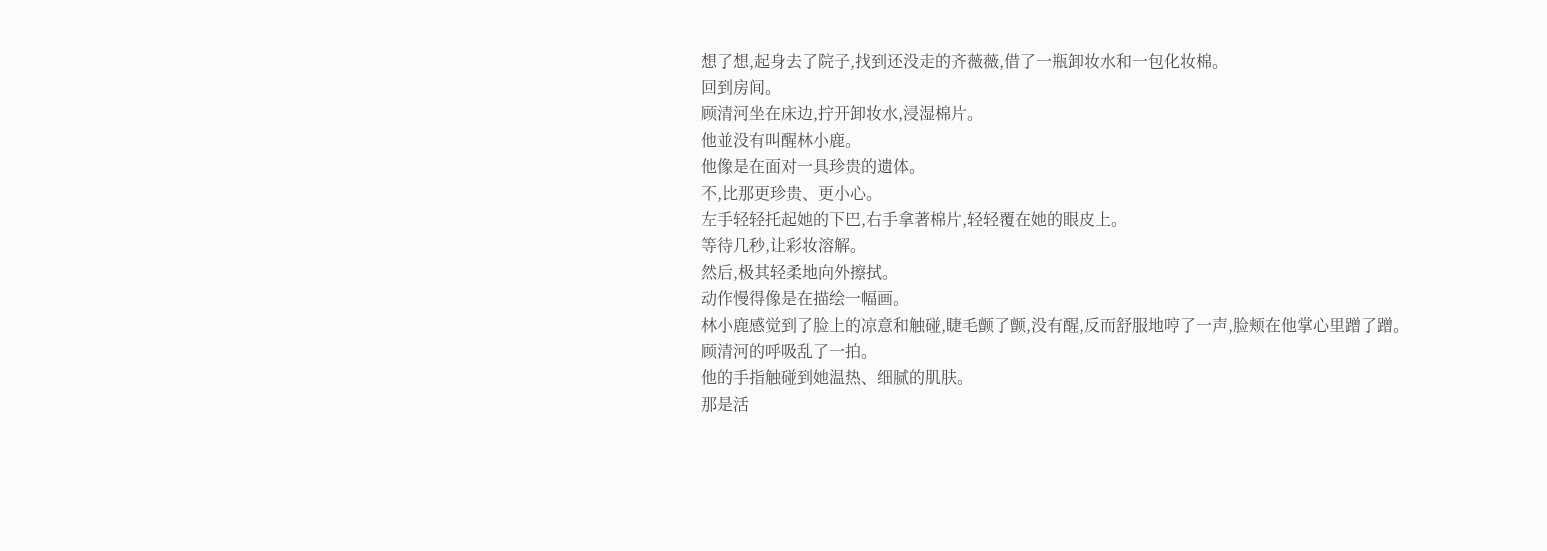想了想,起身去了院子,找到还没走的齐薇薇,借了一瓶卸妆水和一包化妆棉。
回到房间。
顾清河坐在床边,拧开卸妆水,浸湿棉片。
他並没有叫醒林小鹿。
他像是在面对一具珍贵的遗体。
不,比那更珍贵、更小心。
左手轻轻托起她的下巴,右手拿著棉片,轻轻覆在她的眼皮上。
等待几秒,让彩妆溶解。
然后,极其轻柔地向外擦拭。
动作慢得像是在描绘一幅画。
林小鹿感觉到了脸上的凉意和触碰,睫毛颤了颤,没有醒,反而舒服地哼了一声,脸颊在他掌心里蹭了蹭。
顾清河的呼吸乱了一拍。
他的手指触碰到她温热、细腻的肌肤。
那是活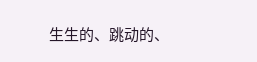生生的、跳动的、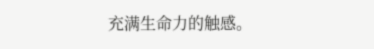充满生命力的触感。